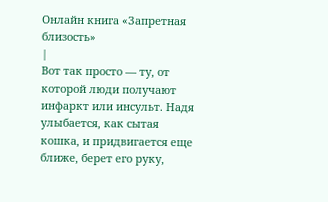Онлайн книга «Запретная близость»
|
Вот так просто — ту, от которой люди получают инфаркт или инсульт. Надя улыбается, как сытая кошка, и придвигается еще ближе, берет его руку,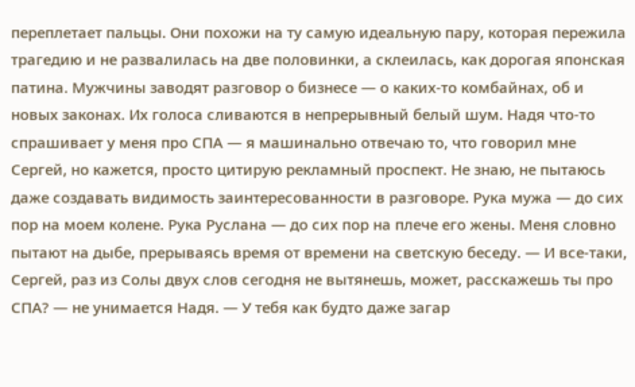переплетает пальцы. Они похожи на ту самую идеальную пару, которая пережила трагедию и не развалилась на две половинки, а склеилась, как дорогая японская патина. Мужчины заводят разговор о бизнесе — о каких-то комбайнах, об и новых законах. Их голоса сливаются в непрерывный белый шум. Надя что-то спрашивает у меня про СПА — я машинально отвечаю то, что говорил мне Сергей, но кажется, просто цитирую рекламный проспект. Не знаю, не пытаюсь даже создавать видимость заинтересованности в разговоре. Рука мужа — до сих пор на моем колене. Рука Руслана — до сих пор на плече его жены. Меня словно пытают на дыбе, прерываясь время от времени на светскую беседу. — И все-таки, Сергей, раз из Солы двух слов сегодня не вытянешь, может, расскажешь ты про СПА? — не унимается Надя. — У тебя как будто даже загар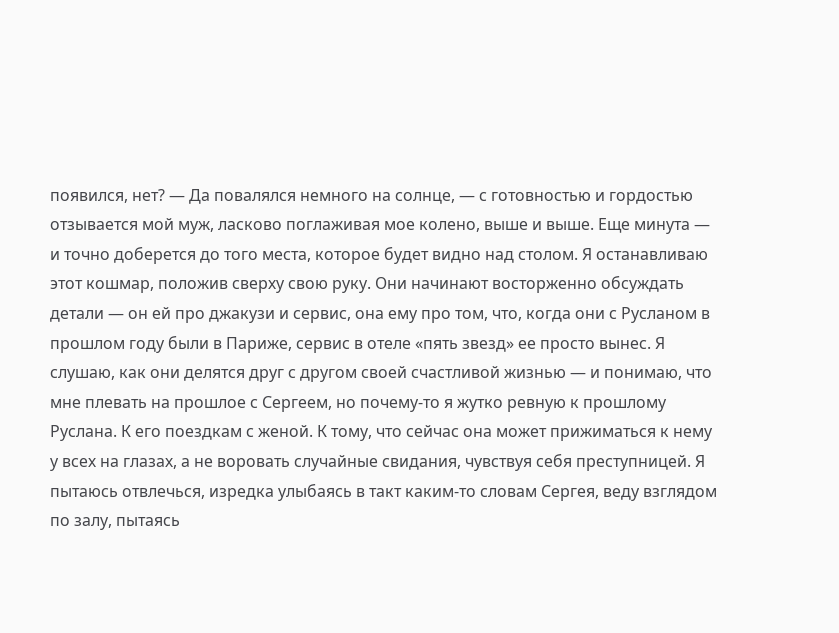появился, нет? — Да повалялся немного на солнце, — с готовностью и гордостью отзывается мой муж, ласково поглаживая мое колено, выше и выше. Еще минута — и точно доберется до того места, которое будет видно над столом. Я останавливаю этот кошмар, положив сверху свою руку. Они начинают восторженно обсуждать детали — он ей про джакузи и сервис, она ему про том, что, когда они с Русланом в прошлом году были в Париже, сервис в отеле «пять звезд» ее просто вынес. Я слушаю, как они делятся друг с другом своей счастливой жизнью — и понимаю, что мне плевать на прошлое с Сергеем, но почему-то я жутко ревную к прошлому Руслана. К его поездкам с женой. К тому, что сейчас она может прижиматься к нему у всех на глазах, а не воровать случайные свидания, чувствуя себя преступницей. Я пытаюсь отвлечься, изредка улыбаясь в такт каким-то словам Сергея, веду взглядом по залу, пытаясь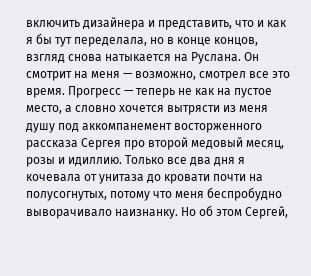включить дизайнера и представить, что и как я бы тут переделала, но в конце концов, взгляд снова натыкается на Руслана. Он смотрит на меня — возможно, смотрел все это время. Прогресс — теперь не как на пустое место, а словно хочется вытрясти из меня душу под аккомпанемент восторженного рассказа Сергея про второй медовый месяц, розы и идиллию. Только все два дня я кочевала от унитаза до кровати почти на полусогнутых, потому что меня беспробудно выворачивало наизнанку. Но об этом Сергей,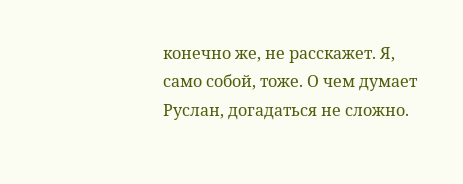конечно же, не расскажет. Я, само собой, тоже. О чем думает Руслан, догадаться не сложно.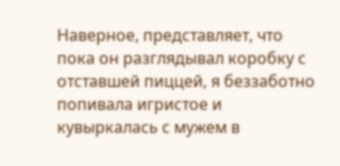Наверное, представляет, что пока он разглядывал коробку с отставшей пиццей, я беззаботно попивала игристое и кувыркалась с мужем в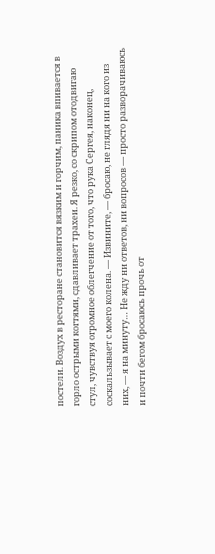постели. Воздух в ресторане становится вязким и горчим, паника впивается в горло острыми когтями, сдавливает трахеи. Я резко, со скрипом отодвигаю стул, чувствуя огромное облегчение от того, что рука Сергея, наконец, соскальзывает с моего колена. — Извините, — бросаю, не глядя ни на кого из них, — я на минуту… Не жду ни ответов, ни вопросов — просто разворачиваюсь и почти бегом бросаюсь прочь от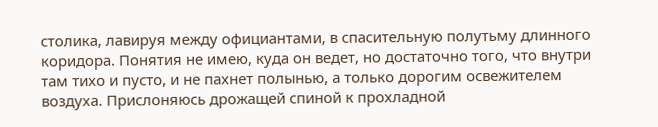столика, лавируя между официантами, в спасительную полутьму длинного коридора. Понятия не имею, куда он ведет, но достаточно того, что внутри там тихо и пусто, и не пахнет полынью, а только дорогим освежителем воздуха. Прислоняюсь дрожащей спиной к прохладной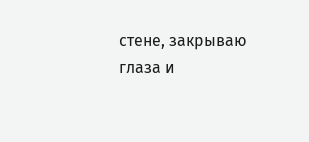стене, закрываю глаза и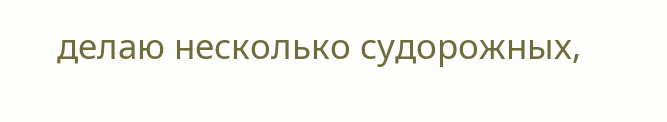делаю несколько судорожных,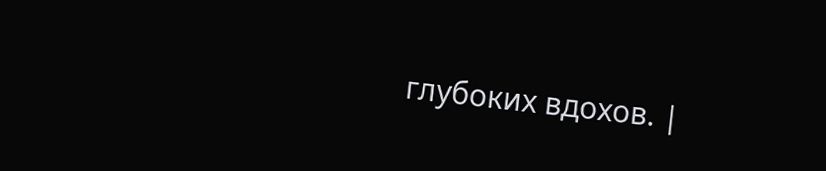глубоких вдохов. |